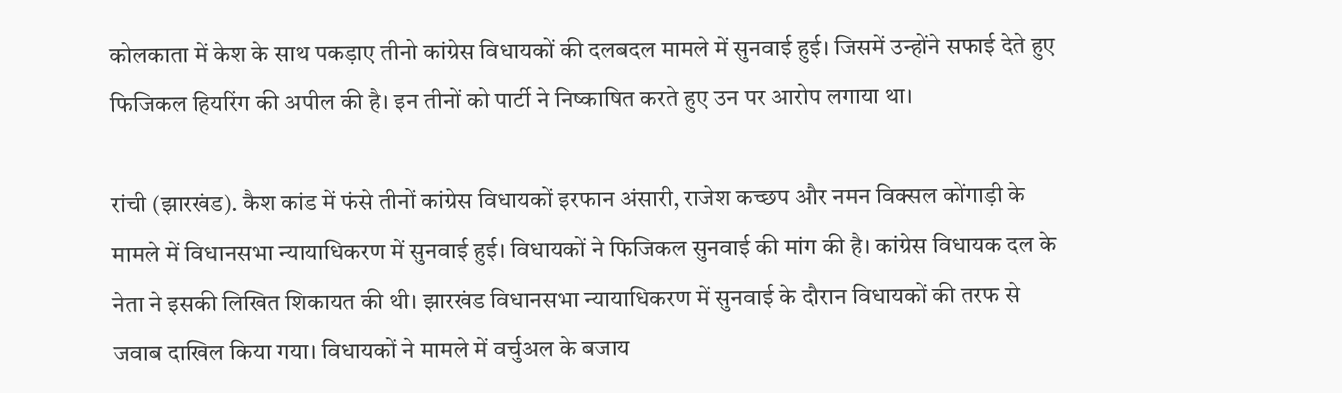कोलकाता में केश के साथ पकड़ाए तीनो कांग्रेस विधायकों की दलबदल मामले में सुनवाई हुई। जिसमें उन्होंने सफाई देते हुए फिजिकल हियरिंग की अपील की है। इन तीनों को पार्टी ने निष्काषित करते हुए उन पर आरोप लगाया था।

रांची (झारखंड). कैश कांड में फंसे तीनों कांग्रेस विधायकों इरफान अंसारी, राजेश कच्छप और नमन विक्सल कोंगाड़ी के मामले में विधानसभा न्यायाधिकरण में सुनवाई हुई। विधायकों ने फिजिकल सुनवाई की मांग की है। कांग्रेस विधायक दल के नेता ने इसकी लिखित शिकायत की थी। झारखंड विधानसभा न्यायाधिकरण में सुनवाई के दौरान विधायकों की तरफ से जवाब दाखिल किया गया। विधायकों ने मामले में वर्चुअल के बजाय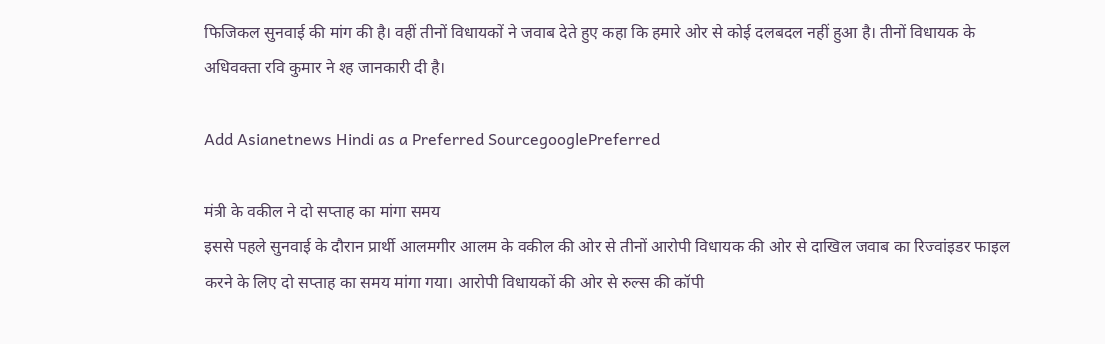फिजिकल सुनवाई की मांग की है। वहीं तीनों विधायकों ने जवाब देते हुए कहा कि हमारे ओर से कोई दलबदल नहीं हुआ है। तीनों विधायक के अधिवक्ता रवि कुमार ने श्ह जानकारी दी है।

Add Asianetnews Hindi as a Preferred SourcegooglePreferred

मंत्री के वकील ने दो सप्ताह का मांगा समय
इससे पहले सुनवाई के दौरान प्रार्थी आलमगीर आलम के वकील की ओर से तीनों आरोपी विधायक की ओर से दाखिल जवाब का रिज्वांइडर फाइल करने के लिए दो सप्ताह का समय मांगा गया। आरोपी विधायकों की ओर से रुल्स की कॉपी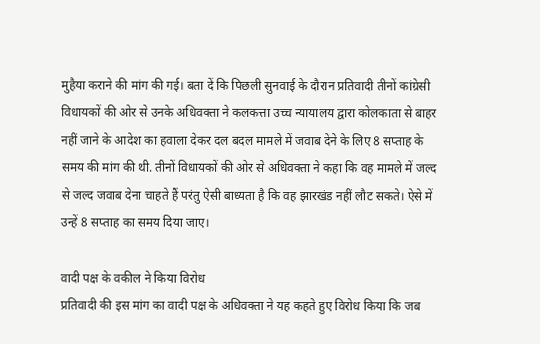मुहैया कराने की मांग की गई। बता दें कि पिछली सुनवाई के दौरान प्रतिवादी तीनों कांग्रेसी विधायकों की ओर से उनके अधिवक्ता ने कलकत्ता उच्च न्यायालय द्वारा कोलकाता से बाहर नहीं जाने के आदेश का हवाला देकर दल बदल मामले में जवाब देने के लिए 8 सप्ताह के समय की मांग की थी. तीनों विधायकों की ओर से अधिवक्ता ने कहा कि वह मामले में जल्द से जल्द जवाब देना चाहते हैं परंतु ऐसी बाध्यता है कि वह झारखंड नहीं लौट सकते। ऐसे में उन्हें 8 सप्ताह का समय दिया जाए।

वादी पक्ष के वकील ने किया विरोध
प्रतिवादी की इस मांग का वादी पक्ष के अधिवक्ता ने यह कहते हुए विरोध किया कि जब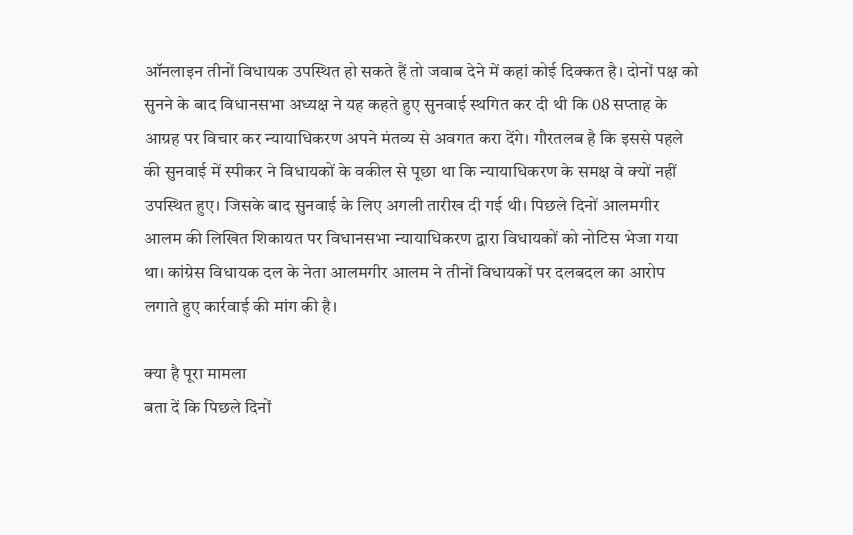ऑनलाइन तीनों विधायक उपस्थित हो सकते हैं तो जवाब देने में कहां कोई दिक्कत है। दोनों पक्ष को सुनने के बाद विधानसभा अध्यक्ष ने यह कहते हुए सुनवाई स्थगित कर दी थी कि 08 सप्ताह के आग्रह पर विचार कर न्यायाधिकरण अपने मंतव्य से अवगत करा देंगे। गौरतलब है कि इससे पहले की सुनवाई में स्पीकर ने विधायकों के वकील से पूछा था कि न्यायाधिकरण के समक्ष वे क्यों नहीं उपस्थित हुए। जिसके बाद सुनवाई के लिए अगली तारीख दी गई थी। पिछले दिनों आलमगीर आलम की लिखित शिकायत पर विधानसभा न्यायाधिकरण द्वारा विधायकों को नोटिस भेजा गया था। कांग्रेस विधायक दल के नेता आलमगीर आलम ने तीनों विधायकों पर दलबदल का आरोप लगाते हुए कार्रवाई की मांग की है।

क्या है पूरा मामला
बता दें कि पिछले दिनों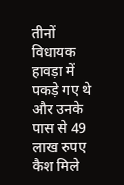तीनों विधायक हावड़ा में पकड़े गए थे और उनके पास से 49 लाख रुपए कैश मिले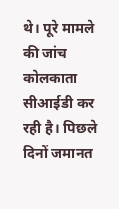थे। पूरे मामले की जांच कोलकाता सीआईडी कर रही है। पिछले दिनों जमानत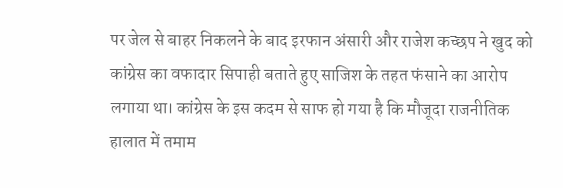पर जेल से बाहर निकलने के बाद इरफान अंसारी और राजेश कच्छप ने खुद को कांग्रेस का वफादार सिपाही बताते हुए साजिश के तहत फंसाने का आरोप लगाया था। कांग्रेस के इस कदम से साफ हो गया है कि मौजूदा राजनीतिक हालात में तमाम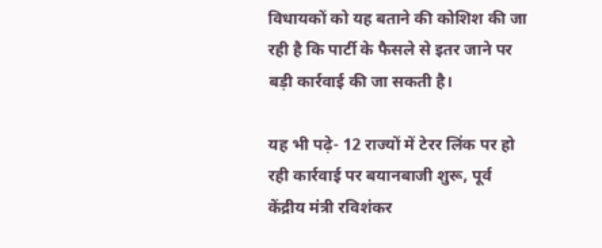विधायकों को यह बताने की कोशिश की जा रही है कि पार्टी के फैसले से इतर जाने पर बड़ी कार्रवाई की जा सकती है।

यह भी पढ़े- 12 राज्यों में टेरर लिंक पर हो रही कार्रवाई पर बयानबाजी शुरू, पूर्व केंद्रीय मंत्री रविशंकर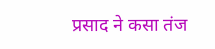प्रसाद ने कसा तंज